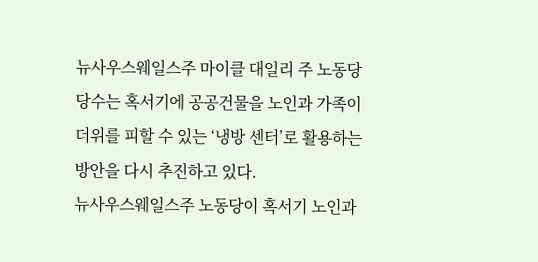뉴사우스웨일스주 마이클 대일리 주 노동당 당수는 혹서기에 공공건물을 노인과 가족이 더위를 피할 수 있는 ‘냉방 센터’로 활용하는 방안을 다시 추진하고 있다.
뉴사우스웨일스주 노동당이 혹서기 노인과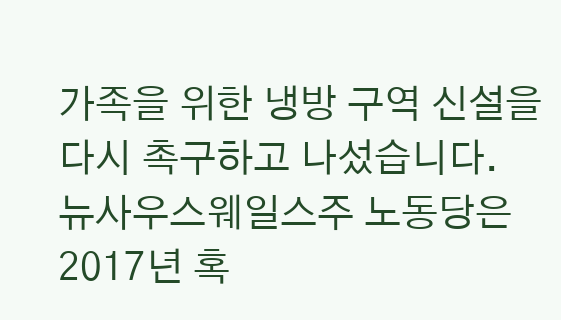가족을 위한 냉방 구역 신설을 다시 촉구하고 나섰습니다.
뉴사우스웨일스주 노동당은 2017년 혹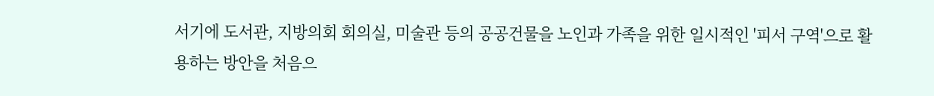서기에 도서관, 지방의회 회의실, 미술관 등의 공공건물을 노인과 가족을 위한 일시적인 '피서 구역'으로 활용하는 방안을 처음으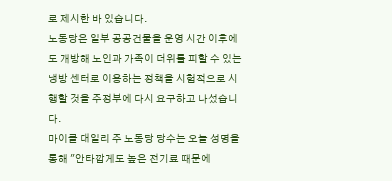로 제시한 바 있습니다.
노동당은 일부 공공건물을 운영 시간 이후에도 개방해 노인과 가족이 더위를 피할 수 있는 냉방 센터로 이용하는 정책을 시험적으로 시행할 것을 주정부에 다시 요구하고 나섰습니다.
마이클 대일리 주 노동당 당수는 오늘 성명을 통해 "안타깝게도 높은 전기료 때문에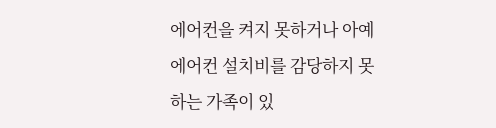에어컨을 켜지 못하거나 아예 에어컨 설치비를 감당하지 못하는 가족이 있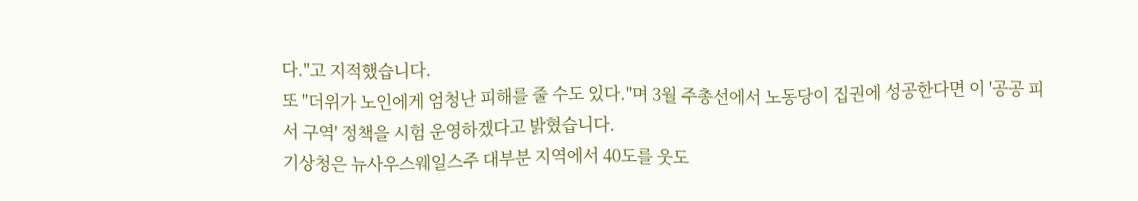다."고 지적했습니다.
또 "더위가 노인에게 엄청난 피해를 줄 수도 있다."며 3월 주총선에서 노동당이 집권에 성공한다면 이 '공공 피서 구역' 정책을 시험 운영하겠다고 밝혔습니다.
기상청은 뉴사우스웨일스주 대부분 지역에서 40도를 웃도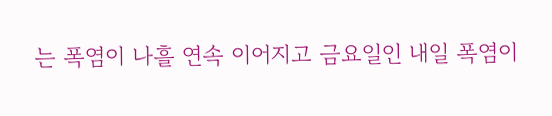는 폭염이 나흘 연속 이어지고 금요일인 내일 폭염이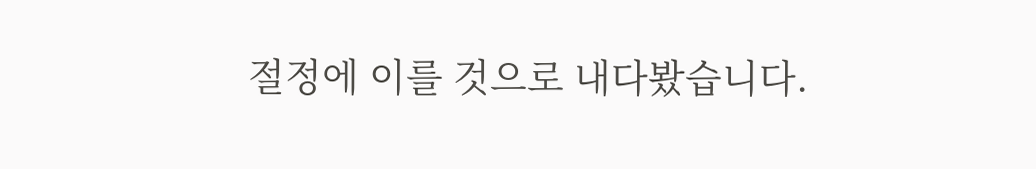절정에 이를 것으로 내다봤습니다.